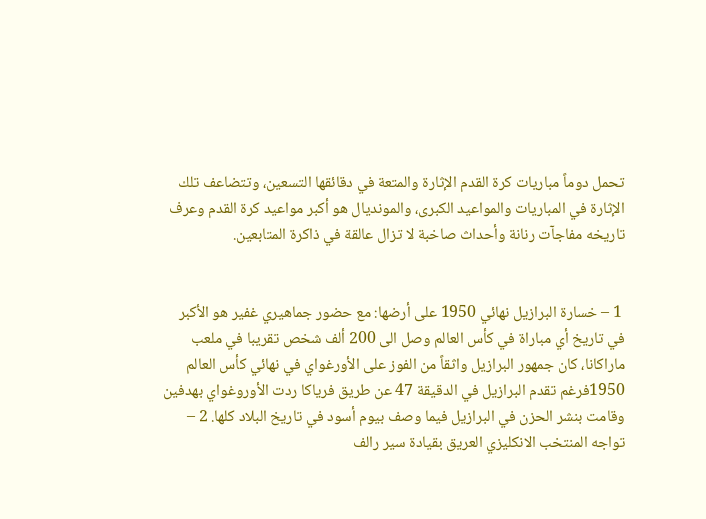تحمل دوماً مباريات كرة القدم الإثارة والمتعة في دقائقها التسعين، وتتضاعف تلك الإثارة في المباريات والمواعيد الكبرى، والمونديال هو أكبر مواعيد كرة القدم وعرف تاريخه مفاجآت رنانة وأحداث صاخبة لا تزال عالقة في ذاكرة المتابعين.


 1 – خسارة البرازيل نهائي 1950 على أرضها: مع حضور جماهيري غفير هو الأكبر في تاريخ أي مباراة في كأس العالم وصل الى 200 ألف شخص تقريبا في ملعب ماراكانا، كان جمهور البرازيل واثقاً من الفوز على الأورغواي في نهائي كأس العالم 1950فرغم تقدم البرازيل في الدقيقة 47 عن طريق فرياكا ردت الأوروغواي بهدفين وقامت بنشر الحزن في البرازيل فيما وصف بيوم أسود في تاريخ البلاد كلها. 2 – تواجه المنتخب الانكليزي العريق بقيادة سير رالف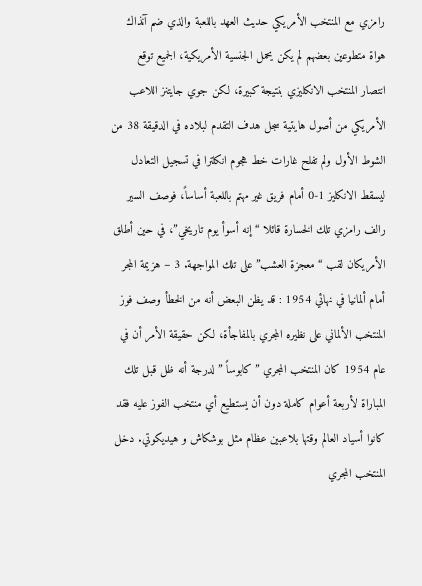رامزي مع المنتخب الأمريكي حديث العهد باللعبة والذي ضم آنذاك هواة متطوعين بعضهم لم يكن يحمل الجنسية الأمريكية، الجميع توقع انتصار المنتخب الانكليزي بنتيجة كبيرة، لكن جوي جايتنز اللاعب الأمريكي من أصول هايتية سجل هدف التقدم لبلاده في الدقيقة 38 من الشوط الأول ولم تفلح غارات خط هجوم انكلترا في تسجيل التعادل ليسقط الانكليز 1-0 أمام فريق غير مهتم باللعبة أساساً، فوصف السير رالف رامزي تلك الخسارة قائلا “إنه أسوأ يوم تاريخي”، في حين أطلق الأمريكان لقب “معجزة العشب” على تلك المواجهة. 3 – هزيمة المجر أمام ألمانيا في نهائي 1954 : قد يظن البعض أنه من الخطأ وصف فوز المنتخب الألماني على نظيره المجري بالمفاجأة، لكن حقيقة الأمر أن في عام 1954 كان المنتخب المجري ” كابوساً ” لدرجة أنه ظل قبل تلك المباراة لأربعة أعوام كاملة دون أن يستطيع أي منتخب الفوز عليه فقد كانوا أسياد العالم وقتها بلاعبين عظام مثل بوشكاش و هيديكوتي. دخل المنتخب المجري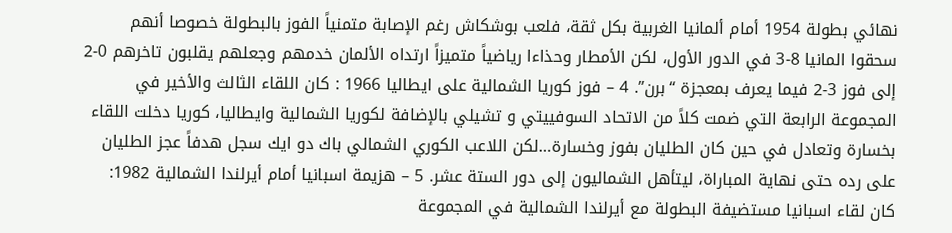نهائي بطولة 1954 أمام ألمانيا الغربية بكل ثقة، فلعب بوشكاش رغم الإصابة متمنياً الفوز بالبطولة خصوصا أنهم سحقوا المانيا 8-3 في الدور الأول، لكن الأمطار وحذاءا رياضياً متميزاً ارتداه الألمان خدمهم وجعلهم يقلبون تاخرهم 0-2 إلى فوز 3-2 فيما يعرف بمعجزة “برن”. 4 – فوز كوريا الشمالية على ايطاليا 1966 : كان اللقاء الثالث والأخير في المجموعة الرابعة التي ضمت كلاً من الاتحاد السوفييتي و تشيلي بالإضافة لكوريا الشمالية وايطاليا، كوريا دخلت اللقاء بخسارة وتعادل في حين كان الطليان بفوز وخسارة…لكن اللاعب الكوري الشمالي باك دو ايك سجل هدفاً عجز الطليان على رده حتى نهاية المباراة، ليتأهل الشماليون إلى دور الستة عشر. 5 – هزيمة اسبانيا أمام أيرلندا الشمالية 1982: كان لقاء اسبانيا مستضيفة البطولة مع أيرلندا الشمالية في المجموعة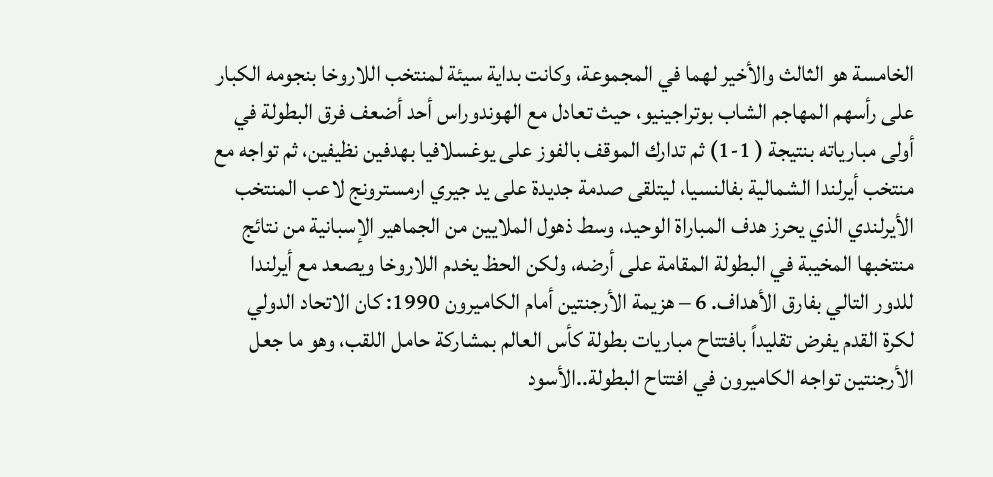الخامسة هو الثالث والأخير لهما في المجموعة، وكانت بداية سيئة لمنتخب اللاروخا بنجومه الكبار على رأسهم المهاجم الشاب بوتراجينيو، حيث تعادل مع الهوندوراس أحد أضعف فرق البطولة في أولى مبارياته بنتيجة ( 1-1) ثم تدارك الموقف بالفوز على يوغسلافيا بهدفين نظيفين، ثم تواجه مع منتخب أيرلندا الشمالية بفالنسيا، ليتلقى صدمة جديدة على يد جيري ارمسترونج لاعب المنتخب الأيرلندي الذي يحرز هدف المباراة الوحيد، وسط ذهول الملايين من الجماهير الإسبانية من نتائج منتخبها المخيبة في البطولة المقامة على أرضه، ولكن الحظ يخدم اللاروخا ويصعد مع أيرلندا للدور التالي بفارق الأهداف. 6 – هزيمة الأرجنتين أمام الكاميرون 1990: كان الاتحاد الدولي لكرة القدم يفرض تقليداً بافتتاح مباريات بطولة كأس العالم بمشاركة حامل اللقب، وهو ما جعل الأرجنتين تواجه الكاميرون في افتتاح البطولة..الأسود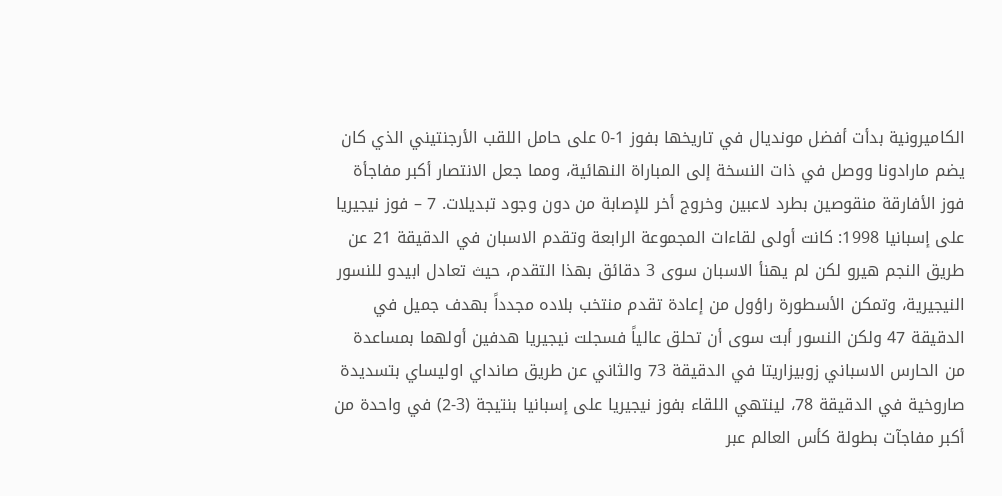الكاميرونية بدأت أفضل مونديال في تاريخها بفوز 1-0 على حامل اللقب الأرجنتيني الذي كان يضم مارادونا ووصل في ذات النسخة إلى المباراة النهائية، ومما جعل الانتصار أكبر مفاجأة فوز الأفارقة منقوصين بطرد لاعبين وخروج أخر للإصابة من دون وجود تبديلات. 7 – فوز نيجيريا على إسبانيا 1998: كانت أولى لقاءات المجموعة الرابعة وتقدم الاسبان في الدقيقة 21 عن طريق النجم هيرو لكن لم يهنأ الاسبان سوى 3 دقائق بهذا التقدم، حيث تعادل ابيدو للنسور النيجيرية، وتمكن الأسطورة راؤول من إعادة تقدم منتخب بلاده مجدداً بهدف جميل في الدقيقة 47 ولكن النسور أبت سوى أن تحلق عالياً فسجلت نيجيريا هدفين أولهما بمساعدة من الحارس الاسباني زوبيزاريتا في الدقيقة 73 والثاني عن طريق صانداي اوليساي بتسديدة صاروخية في الدقيقة 78، لينتهي اللقاء بفوز نيجيريا على إسبانيا بنتيجة (3-2) في واحدة من أكبر مفاجآت بطولة كأس العالم عبر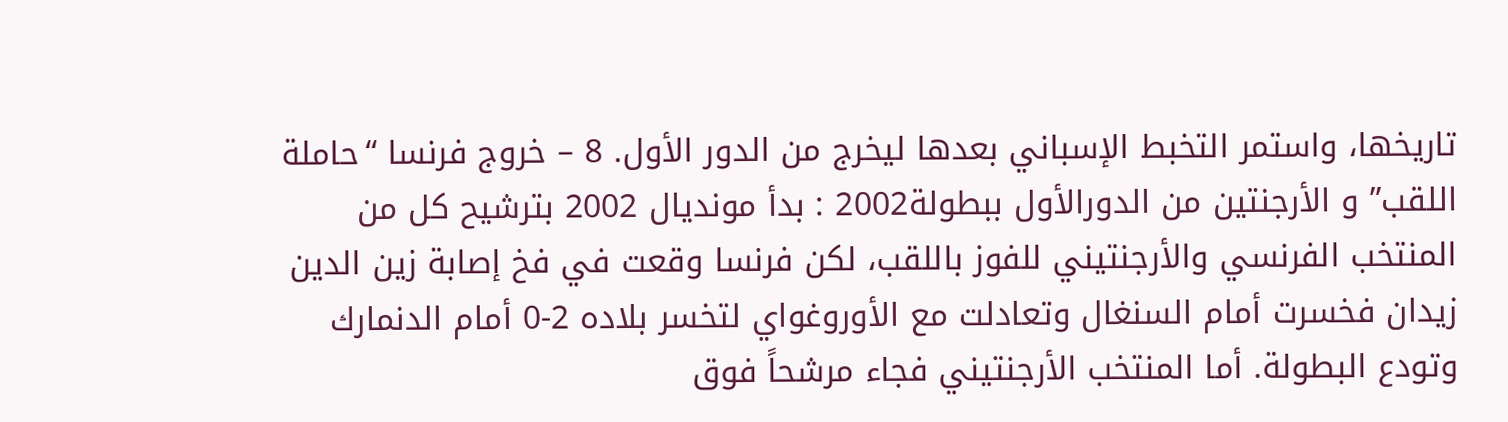تاريخها، واستمر التخبط الإسباني بعدها ليخرج من الدور الأول. 8 – خروج فرنسا “حاملة اللقب” و الأرجنتين من الدورالأول ببطولة2002 : بدأ مونديال 2002 بترشيح كل من المنتخب الفرنسي والأرجنتيني للفوز باللقب، لكن فرنسا وقعت في فخ إصابة زين الدين زيدان فخسرت أمام السنغال وتعادلت مع الأوروغواي لتخسر بلاده 2-0 أمام الدنمارك وتودع البطولة. أما المنتخب الأرجنتيني فجاء مرشحاً فوق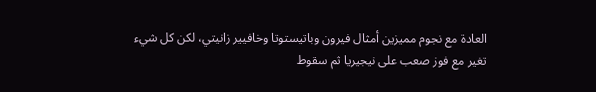العادة مع نجوم مميزين أمثال فيرون وباتيستوتا وخافيير زانيتي، لكن كل شيء تغير مع فوز صعب على نيجيريا ثم سقوط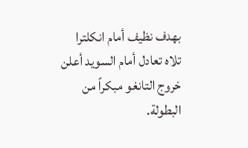بهدف نظيف أمام انكلترا تلاه تعادل أمام السويد أعلن خروج التانغو مبكراً من البطولة.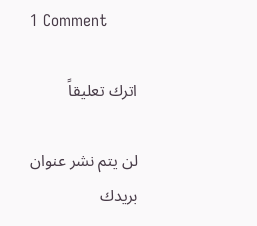1 Comment

اترك تعليقاً

لن يتم نشر عنوان بريدك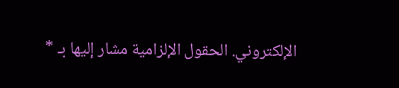الإلكتروني. الحقول الإلزامية مشار إليها بـ *